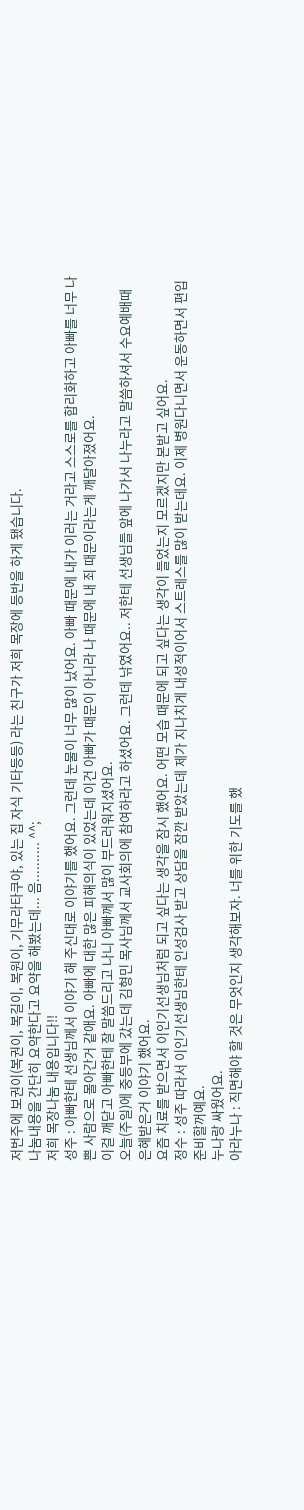저번주에 보권이(복권이, 복길이, 복원이, 기무라타쿠야, 있는 집 자식 기타등등) 라는 친구가 저희 목장에 등반을 하게 됐습니다.
나눔내용을 간단히 요약한다고 요약을 해봤는데... 음.......... ^^;
저희 목장나눔 내용입니다!!
성주 : 아빠한테 선생님께서 이야기 해 주신대로 이야기를 했어요. 그런데 눈물이 너무 많이 났어요. 아빠 때문에 내가 이러는 거라고 스스로를 합리화하고 아빠를 너무 나쁜 사람으로 몰아간거 같애요. 아빠에 대한 많은 피해의식이 있었는데 이건 아빠가 때문이 아니라 나 때문에 내 죄 때문이라는게 깨달아졌어요.
이걸 깨닫고 아빠한테 잘 말씀드리고 나니 아빠께서 많이 부드러워지셨어요.
오늘(주일)에 중등부에 갔는데 김형민 목사님께서 교사회의에 참여하라고 하셨어요. 그런데 낚였어요.. 저한테 선생님들 앞에 나가서 나누라고 말씀하셔서 수요예배때 은혜받은거 이야기 했어요.
요즘 치료를 받으면서 이인기선생님처럼 되고 싶다는 생각을 잠시 했어요. 어떤 모습 때문에 되고 싶다는 생각이 들었는지 모르겠지만 본받고 싶어요.
정수 : 성주 따라서 이인기선생님한테 인성검사 받고 상담을 잠깐 받았는데 제가 지나치게 내성적이어서 스트레스를 많이 받는데요. 이제 병원다니면서 운동하면서 편입준비할꺼예요.
누나랑 싸웠어요.
아라누나 : 직면해야 할 것은 무엇인지 생각해보자. 너를 위한 기도를 했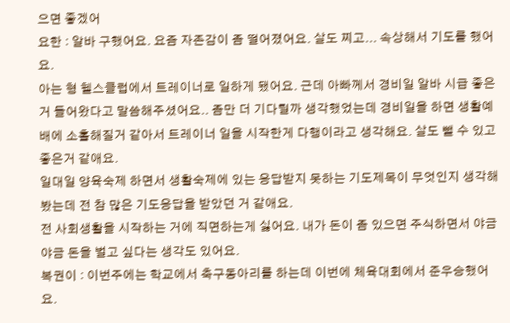으면 좋겠어
요한 : 알바 구했어요. 요즘 자존감이 좀 떨어졌어요. 살도 찌고... 속상해서 기도를 했어요.
아는 형 헬스클럽에서 트레이너로 일하게 됐어요. 근데 아빠께서 경비일 알바 시급 좋은거 들어왔다고 말씀해주셨어요.. 좀만 더 기다릴까 생각했었는데 경비일을 하면 생활예배에 소홀해질거 같아서 트레이너 일을 시작한게 다행이라고 생각해요. 살도 뺄 수 있고 좋은거 같애요.
일대일 양육숙제 하면서 생활숙제에 있는 응답받지 못하는 기도제목이 무엇인지 생각해봤는데 전 참 많은 기도응답을 받았던 거 같애요.
전 사회생활을 시작하는 거에 직면하는게 싫어요. 내가 돈이 좀 있으면 주식하면서 야금야금 돈을 벌고 싶다는 생각도 있어요.
복권이 : 이번주에는 학교에서 축구동아리를 하는데 이번에 체육대회에서 준우승했어요.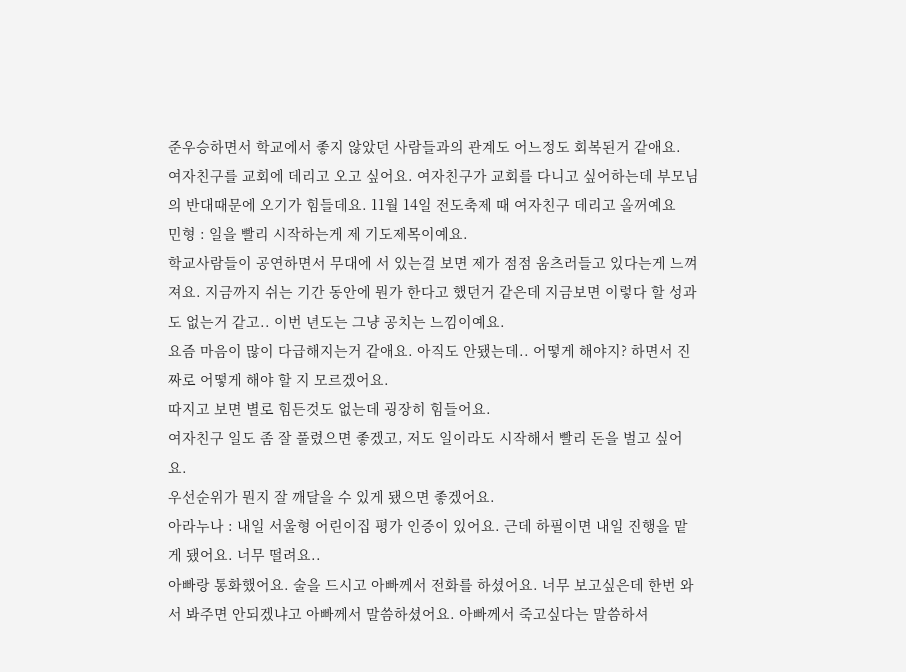준우승하면서 학교에서 좋지 않았던 사람들과의 관계도 어느정도 회복된거 같애요.
여자친구를 교회에 데리고 오고 싶어요. 여자친구가 교회를 다니고 싶어하는데 부모님의 반대때문에 오기가 힘들데요. 11월 14일 전도축제 때 여자친구 데리고 올꺼예요
민형 : 일을 빨리 시작하는게 제 기도제목이예요.
학교사람들이 공연하면서 무대에 서 있는걸 보면 제가 점점 움츠러들고 있다는게 느껴져요. 지금까지 쉬는 기간 동안에 뭔가 한다고 했던거 같은데 지금보면 이렇다 할 성과도 없는거 같고.. 이번 년도는 그냥 공치는 느낌이예요.
요즘 마음이 많이 다급해지는거 같애요. 아직도 안됐는데.. 어떻게 해야지? 하면서 진짜로 어떻게 해야 할 지 모르겠어요.
따지고 보면 별로 힘든것도 없는데 굉장히 힘들어요.
여자친구 일도 좀 잘 풀렸으면 좋겠고, 저도 일이라도 시작해서 빨리 돈을 벌고 싶어요.
우선순위가 뭔지 잘 깨달을 수 있게 됐으면 좋겠어요.
아라누나 : 내일 서울형 어린이집 평가 인증이 있어요. 근데 하필이면 내일 진행을 맡게 됐어요. 너무 떨려요..
아빠랑 통화했어요. 술을 드시고 아빠께서 전화를 하셨어요. 너무 보고싶은데 한번 와서 봐주면 안되겠냐고 아빠께서 말씀하셨어요. 아빠께서 죽고싶다는 말씀하셔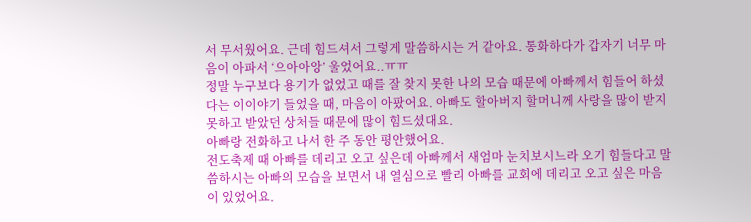서 무서웠어요. 근데 힘드셔서 그렇게 말씀하시는 거 같아요. 통화하다가 갑자기 너무 마음이 아파서 ‘으아아앙’ 울었어요..ㅠㅠ
정말 누구보다 용기가 없었고 때를 잘 찾지 못한 나의 모습 때문에 아빠께서 힘들어 하셨다는 이이야기 들었을 때, 마음이 아팠어요. 아빠도 할아버지 할머니께 사랑을 많이 받지 못하고 받았던 상처들 때문에 많이 힘드셨대요.
아빠랑 전화하고 나서 한 주 동안 평안했어요.
전도축제 때 아빠를 데리고 오고 싶은데 아빠께서 새엄마 눈치보시느라 오기 힘들다고 말씀하시는 아빠의 모습을 보면서 내 열심으로 빨리 아빠를 교회에 데리고 오고 싶은 마음이 있었어요.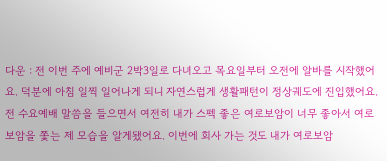다운 : 전 이번 주에 예비군 2박3일로 다녀오고 목요일부터 오전에 알바를 시작했어요. 덕분에 아침 일찍 일어나게 되니 자연스럽게 생활패턴이 정상궤도에 진입했어요.
전 수요예배 말씀을 들으면서 여전히 내가 스펙 좋은 여로보암이 너무 좋아서 여로보암을 쫓는 제 모습을 알게됐어요. 이번에 회사 가는 것도 내가 여로보암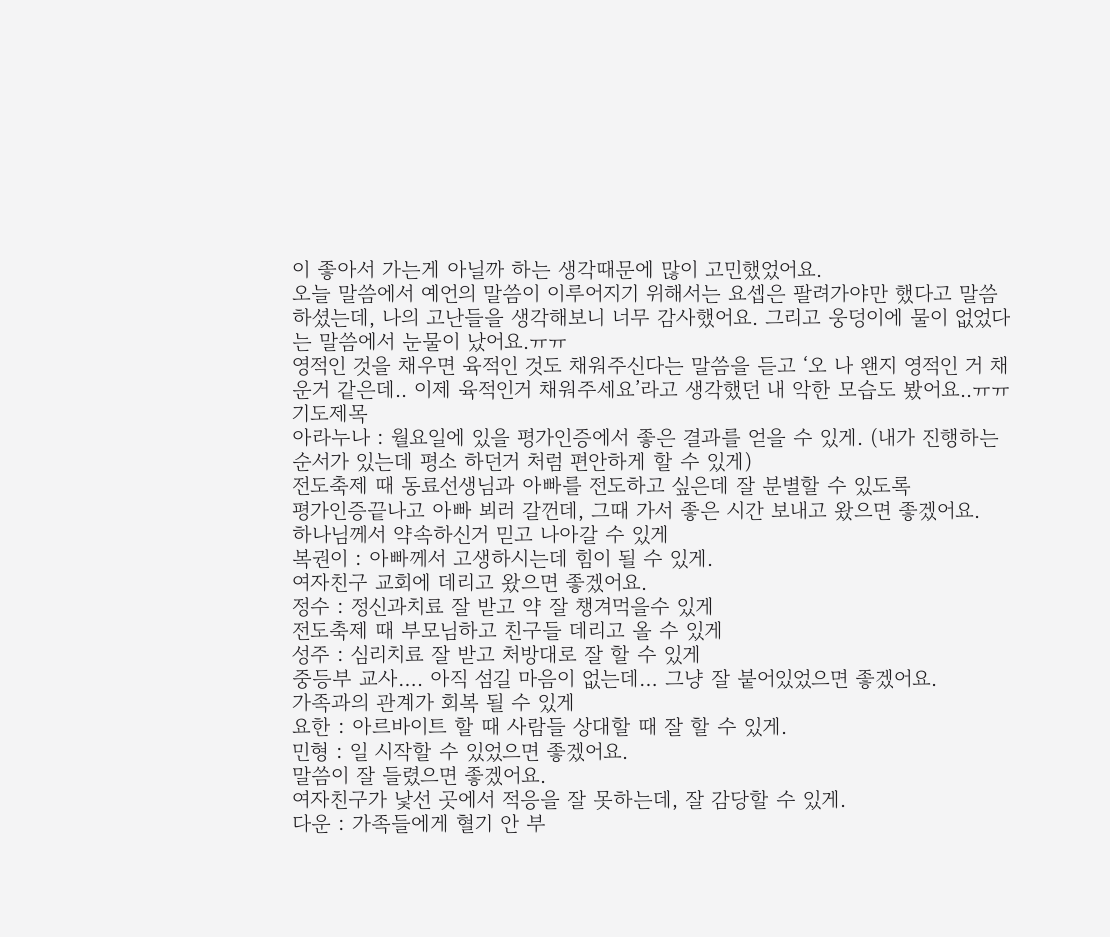이 좋아서 가는게 아닐까 하는 생각때문에 많이 고민했었어요.
오늘 말씀에서 예언의 말씀이 이루어지기 위해서는 요셉은 팔려가야만 했다고 말씀하셨는데, 나의 고난들을 생각해보니 너무 감사했어요. 그리고 웅덩이에 물이 없었다는 말씀에서 눈물이 났어요.ㅠㅠ
영적인 것을 채우면 육적인 것도 채워주신다는 말씀을 듣고 ‘오 나 왠지 영적인 거 채운거 같은데.. 이제 육적인거 채워주세요’라고 생각했던 내 악한 모습도 봤어요..ㅠㅠ
기도제목
아라누나 : 월요일에 있을 평가인증에서 좋은 결과를 얻을 수 있게. (내가 진행하는 순서가 있는데 평소 하던거 처럼 편안하게 할 수 있게)
전도축제 때 동료선생님과 아빠를 전도하고 싶은데 잘 분별할 수 있도록
평가인증끝나고 아빠 뵈러 갈껀데, 그때 가서 좋은 시간 보내고 왔으면 좋겠어요.
하나님께서 약속하신거 믿고 나아갈 수 있게
복권이 : 아빠께서 고생하시는데 힘이 될 수 있게.
여자친구 교회에 데리고 왔으면 좋겠어요.
정수 : 정신과치료 잘 받고 약 잘 챙겨먹을수 있게
전도축제 때 부모님하고 친구들 데리고 올 수 있게
성주 : 심리치료 잘 받고 처방대로 잘 할 수 있게
중등부 교사…. 아직 섬길 마음이 없는데… 그냥 잘 붙어있었으면 좋겠어요.
가족과의 관계가 회복 될 수 있게
요한 : 아르바이트 할 때 사람들 상대할 때 잘 할 수 있게.
민형 : 일 시작할 수 있었으면 좋겠어요.
말씀이 잘 들렸으면 좋겠어요.
여자친구가 낯선 곳에서 적응을 잘 못하는데, 잘 감당할 수 있게.
다운 : 가족들에게 혈기 안 부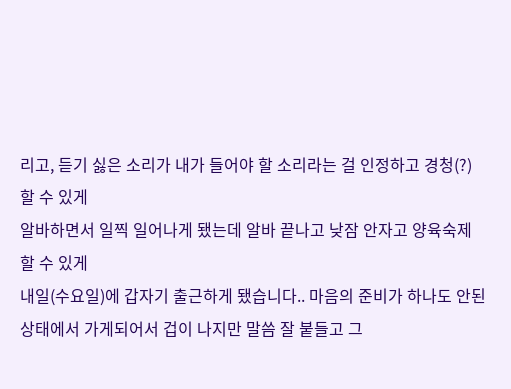리고, 듣기 싫은 소리가 내가 들어야 할 소리라는 걸 인정하고 경청(?) 할 수 있게
알바하면서 일찍 일어나게 됐는데 알바 끝나고 낮잠 안자고 양육숙제 할 수 있게
내일(수요일)에 갑자기 출근하게 됐습니다.. 마음의 준비가 하나도 안된 상태에서 가게되어서 겁이 나지만 말씀 잘 붙들고 그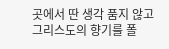곳에서 딴 생각 품지 않고 그리스도의 향기를 폴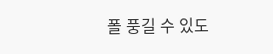폴 풍길 수 있도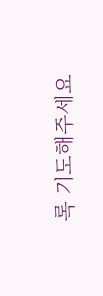록 기도해주세요